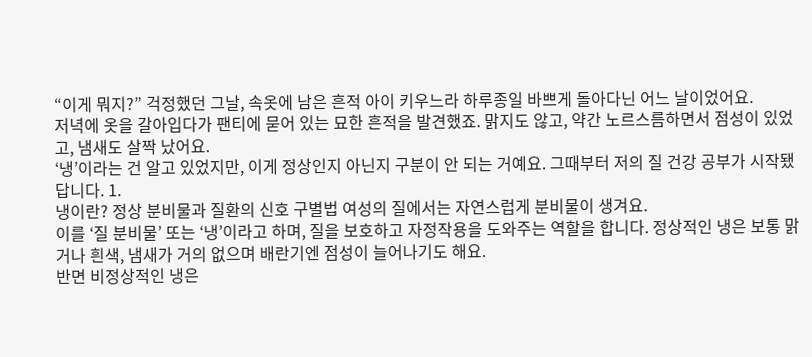“이게 뭐지?” 걱정했던 그날, 속옷에 남은 흔적 아이 키우느라 하루종일 바쁘게 돌아다닌 어느 날이었어요.
저녁에 옷을 갈아입다가 팬티에 묻어 있는 묘한 흔적을 발견했죠. 맑지도 않고, 약간 노르스름하면서 점성이 있었고, 냄새도 살짝 났어요.
‘냉’이라는 건 알고 있었지만, 이게 정상인지 아닌지 구분이 안 되는 거예요. 그때부터 저의 질 건강 공부가 시작됐답니다. 1.
냉이란? 정상 분비물과 질환의 신호 구별법 여성의 질에서는 자연스럽게 분비물이 생겨요.
이를 ‘질 분비물’ 또는 ‘냉’이라고 하며, 질을 보호하고 자정작용을 도와주는 역할을 합니다. 정상적인 냉은 보통 맑거나 흰색, 냄새가 거의 없으며 배란기엔 점성이 늘어나기도 해요.
반면 비정상적인 냉은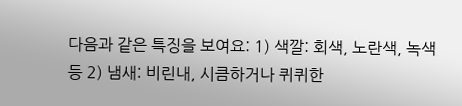다음과 같은 특징을 보여요: 1) 색깔: 회색, 노란색, 녹색 등 2) 냄새: 비린내, 시큼하거나 퀴퀴한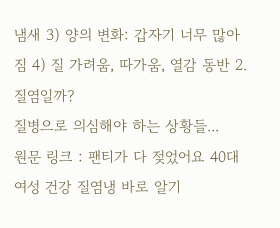냄새 3) 양의 변화: 갑자기 너무 많아짐 4) 질 가려움, 따가움, 열감 동반 2. 질염일까?
질병으로 의심해야 하는 상황들...
원문 링크 : 팬티가 다 젖었어요 40대 여성 건강 질염냉 바로 알기